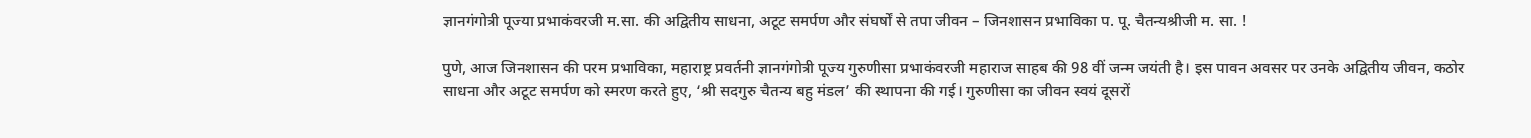ज्ञानगंगोत्री पूज्या प्रभाकंवरजी म.सा. की अद्वितीय साधना, अटूट समर्पण और संघर्षों से तपा जीवन – जिनशासन प्रभाविका प. पू. चैतन्यश्रीजी म. सा. !

पुणे, आज जिनशासन की परम प्रभाविका, महाराष्ट्र प्रवर्तनी ज्ञानगंगोत्री पूज्य गुरुणीसा प्रभाकंवरजी महाराज साहब की 98 वीं जन्म जयंती है। इस पावन अवसर पर उनके अद्वितीय जीवन, कठोर साधना और अटूट समर्पण को स्मरण करते हुए, ‘श्री सदगुरु चैतन्य बहु मंडल’ की स्थापना की गई। गुरुणीसा का जीवन स्वयं दूसरों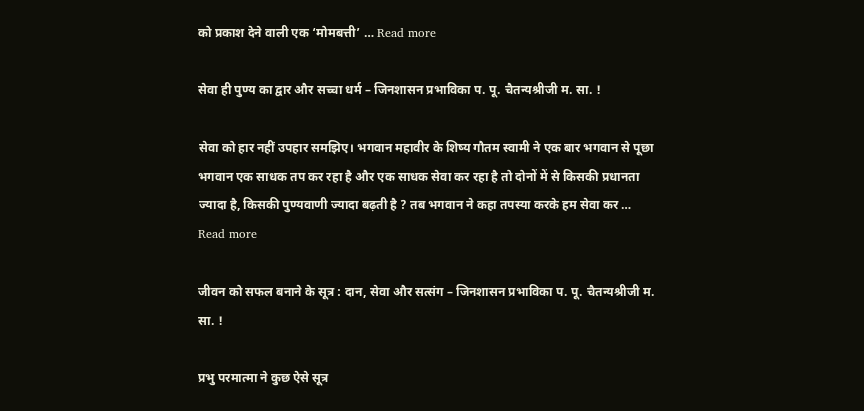को प्रकाश देने वाली एक ‘मोमबत्ती’ … Read more

सेवा ही पुण्य का द्वार और सच्चा धर्म – जिनशासन प्रभाविका प. पू. चैतन्यश्रीजी म. सा. !

सेवा को हार नहीं उपहार समझिए। भगवान महावीर के शिष्य गौतम स्वामी ने एक बार भगवान से पूछा भगवान एक साधक तप कर रहा है और एक साधक सेवा कर रहा है तो दोनों में से किसकी प्रधानता ज्यादा है, किसकी पुण्यवाणी ज्यादा बढ़ती है ? तब भगवान ने कहा तपस्या करके हम सेवा कर … Read more

जीवन को सफल बनाने के सूत्र : दान, सेवा और सत्संग – जिनशासन प्रभाविका प. पू. चैतन्यश्रीजी म. सा. !

प्रभु परमात्मा ने कुछ ऐसे सूत्र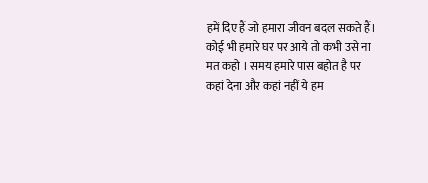हमें दिए हैं जो हमारा जीवन बदल सकते हैं। कोई भी हमारे घर पर आये तो कभी उसे ना मत कहो । समय हमारे पास बहोत है पर कहां देना और कहां नहीं ये हम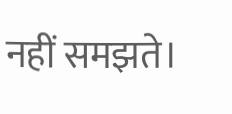नहीं समझते।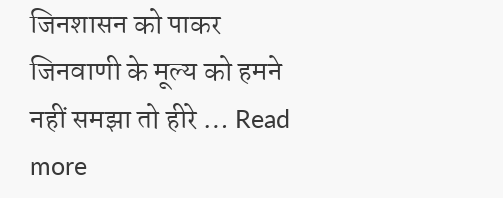जिनशासन को पाकर जिनवाणी के मूल्य को हमने नहीं समझा तो हीरे … Read more